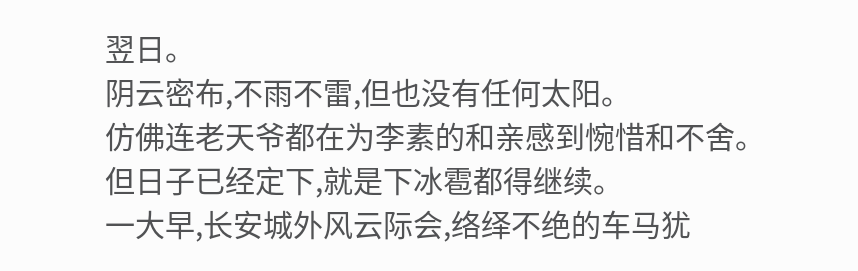翌日。
阴云密布,不雨不雷,但也没有任何太阳。
仿佛连老天爷都在为李素的和亲感到惋惜和不舍。
但日子已经定下,就是下冰雹都得继续。
一大早,长安城外风云际会,络绎不绝的车马犹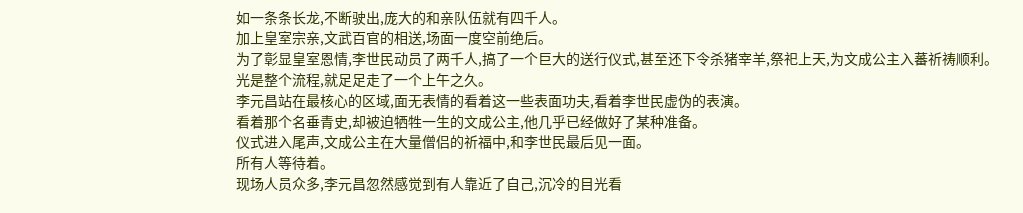如一条条长龙,不断驶出,庞大的和亲队伍就有四千人。
加上皇室宗亲,文武百官的相送,场面一度空前绝后。
为了彰显皇室恩情,李世民动员了两千人,搞了一个巨大的送行仪式,甚至还下令杀猪宰羊,祭祀上天,为文成公主入蕃祈祷顺利。
光是整个流程,就足足走了一个上午之久。
李元昌站在最核心的区域,面无表情的看着这一些表面功夫,看着李世民虚伪的表演。
看着那个名垂青史,却被迫牺牲一生的文成公主,他几乎已经做好了某种准备。
仪式进入尾声,文成公主在大量僧侣的祈福中,和李世民最后见一面。
所有人等待着。
现场人员众多,李元昌忽然感觉到有人靠近了自己,沉冷的目光看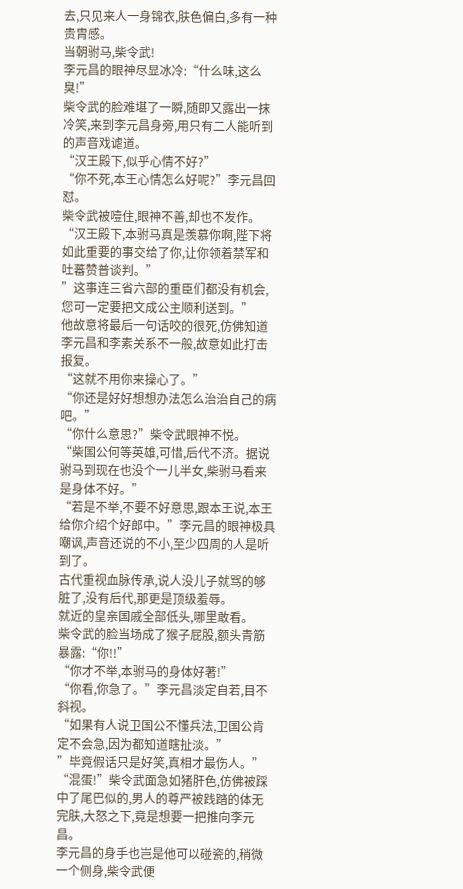去,只见来人一身锦衣,肤色偏白,多有一种贵胄感。
当朝驸马,柴令武!
李元昌的眼神尽显冰冷:“什么味,这么臭!”
柴令武的脸难堪了一瞬,随即又露出一抹冷笑,来到李元昌身旁,用只有二人能听到的声音戏谑道。
“汉王殿下,似乎心情不好?”
“你不死,本王心情怎么好呢?”李元昌回怼。
柴令武被噎住,眼神不善,却也不发作。
“汉王殿下,本驸马真是羡慕你啊,陛下将如此重要的事交给了你,让你领着禁军和吐蕃赞普谈判。”
”这事连三省六部的重臣们都没有机会,您可一定要把文成公主顺利送到。”
他故意将最后一句话咬的很死,仿佛知道李元昌和李素关系不一般,故意如此打击报复。
“这就不用你来操心了。”
“你还是好好想想办法怎么治治自己的病吧。”
“你什么意思?”柴令武眼神不悦。
“柴国公何等英雄,可惜,后代不济。据说驸马到现在也没个一儿半女,柴驸马看来是身体不好。”
“若是不举,不要不好意思,跟本王说,本王给你介绍个好郎中。”李元昌的眼神极具嘲讽,声音还说的不小,至少四周的人是听到了。
古代重视血脉传承,说人没儿子就骂的够脏了,没有后代,那更是顶级羞辱。
就近的皇亲国戚全部低头,哪里敢看。
柴令武的脸当场成了猴子屁股,额头青筋暴露:“你!!”
“你才不举,本驸马的身体好著!”
“你看,你急了。”李元昌淡定自若,目不斜视。
“如果有人说卫国公不懂兵法,卫国公肯定不会急,因为都知道瞎扯淡。”
”毕竟假话只是好笑,真相才最伤人。”
“混蛋!”柴令武面急如猪肝色,仿佛被踩中了尾巴似的,男人的尊严被践踏的体无完肤,大怒之下,竟是想要一把推向李元昌。
李元昌的身手也岂是他可以碰瓷的,稍微一个侧身,柴令武便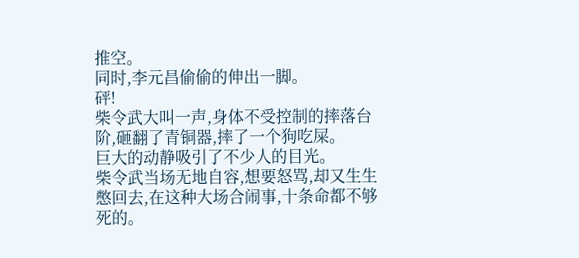推空。
同时,李元昌偷偷的伸出一脚。
砰!
柴令武大叫一声,身体不受控制的摔落台阶,砸翻了青铜器,摔了一个狗吃屎。
巨大的动静吸引了不少人的目光。
柴令武当场无地自容,想要怒骂,却又生生憋回去,在这种大场合闹事,十条命都不够死的。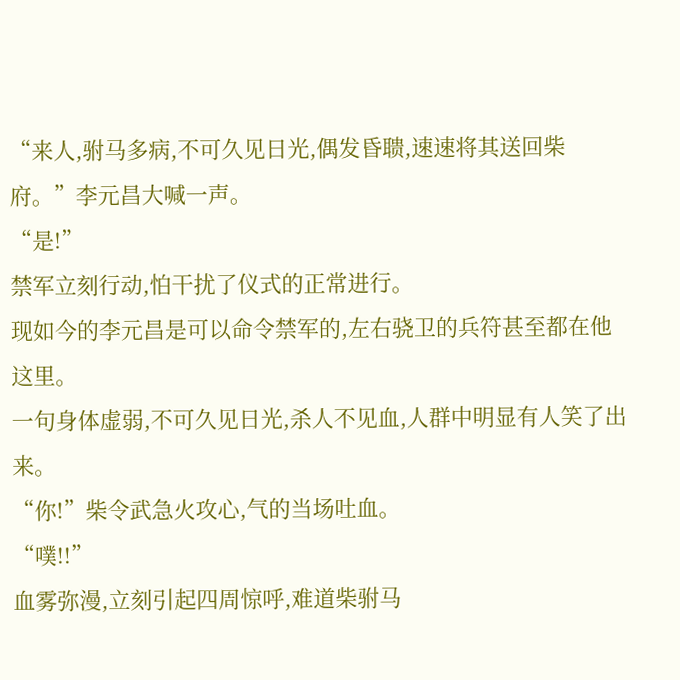“来人,驸马多病,不可久见日光,偶发昏聩,速速将其送回柴府。”李元昌大喊一声。
“是!”
禁军立刻行动,怕干扰了仪式的正常进行。
现如今的李元昌是可以命令禁军的,左右骁卫的兵符甚至都在他这里。
一句身体虚弱,不可久见日光,杀人不见血,人群中明显有人笑了出来。
“你!”柴令武急火攻心,气的当场吐血。
“噗!!”
血雾弥漫,立刻引起四周惊呼,难道柴驸马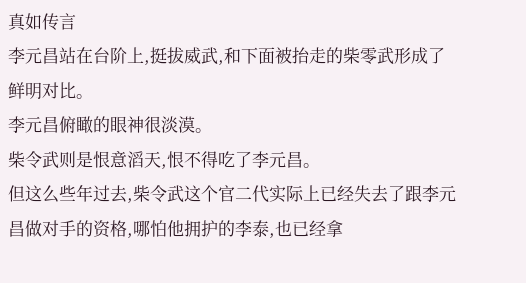真如传言
李元昌站在台阶上,挺拔威武,和下面被抬走的柴零武形成了鲜明对比。
李元昌俯瞰的眼神很淡漠。
柴令武则是恨意滔天,恨不得吃了李元昌。
但这么些年过去,柴令武这个官二代实际上已经失去了跟李元昌做对手的资格,哪怕他拥护的李泰,也已经拿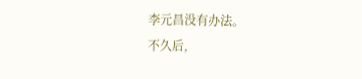李元昌没有办法。
不久后,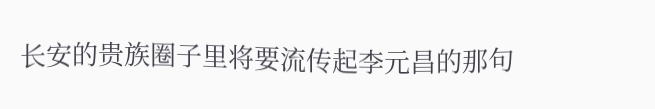长安的贵族圈子里将要流传起李元昌的那句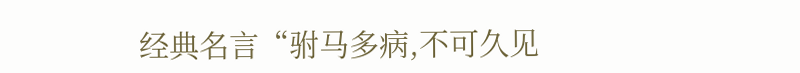经典名言“驸马多病,不可久见